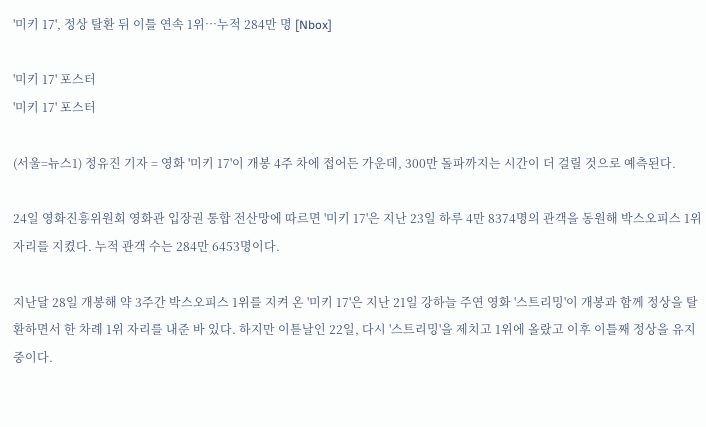'미키 17', 정상 탈환 뒤 이틀 연속 1위…누적 284만 명 [Nbox]

'미키 17' 포스터
'미키 17' 포스터

(서울=뉴스1) 정유진 기자 = 영화 '미키 17'이 개봉 4주 차에 접어든 가운데, 300만 돌파까지는 시간이 더 걸릴 것으로 예측된다.

24일 영화진흥위원회 영화관 입장권 통합 전산망에 따르면 '미키 17'은 지난 23일 하루 4만 8374명의 관객을 동원해 박스오피스 1위 자리를 지켰다. 누적 관객 수는 284만 6453명이다.

지난달 28일 개봉해 약 3주간 박스오피스 1위를 지켜 온 '미키 17'은 지난 21일 강하늘 주연 영화 '스트리밍'이 개봉과 함께 정상을 탈환하면서 한 차례 1위 자리를 내준 바 있다. 하지만 이튿날인 22일, 다시 '스트리밍'을 제치고 1위에 올랐고 이후 이틀째 정상을 유지 중이다.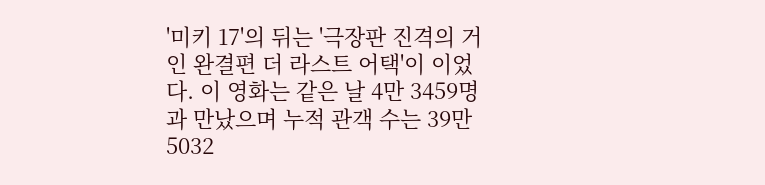'미키 17'의 뒤는 '극장판 진격의 거인 완결편 더 라스트 어택'이 이었다. 이 영화는 같은 날 4만 3459명과 만났으며 누적 관객 수는 39만 5032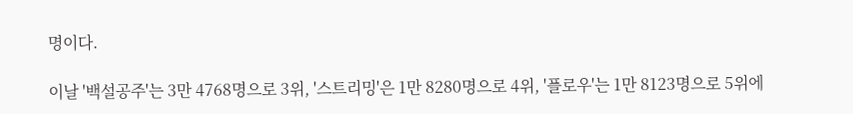명이다.

이날 '백설공주'는 3만 4768명으로 3위, '스트리밍'은 1만 8280명으로 4위, '플로우'는 1만 8123명으로 5위에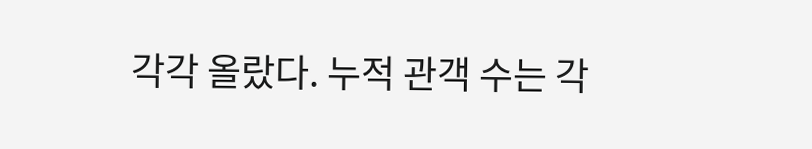각각 올랐다. 누적 관객 수는 각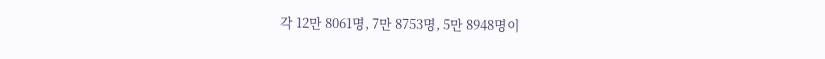각 12만 8061명, 7만 8753명, 5만 8948명이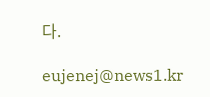다.

eujenej@news1.kr